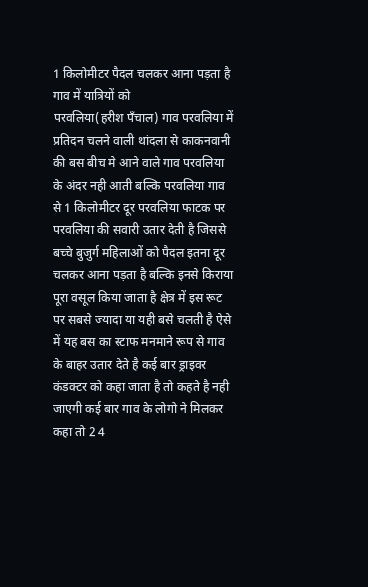1 किलोमीटर पैदल चलकर आना पड़ता है गाव में यात्रियों को
परवलिया(हरीश पँचाल) गाव परवलिया में प्रतिदन चलने वाली थांदला से काकनवानी की बस बीच मे आने वाले गाव परवलिया के अंदर नही आती बल्कि परवलिया गाव से 1 किलोमीटर दूर परवलिया फाटक पर परवलिया की सवारी उतार देती है जिससे बच्चे बुजुर्ग महिलाओं को पैदल इतना दूर चलकर आना पड़ता है बल्कि इनसे किराया पूरा वसूल किया जाता है क्षेत्र में इस रूट पर सबसे ज्यादा या यही बसे चलती है ऐसे में यह बस का स्टाफ मनमाने रूप से गाव के बाहर उतार देते है कई बार ड्राइवर कंडक्टर को कहा जाता है तो कहते है नही जाएगी कई बार गाव के लोगो ने मिलकर कहा तो 2 4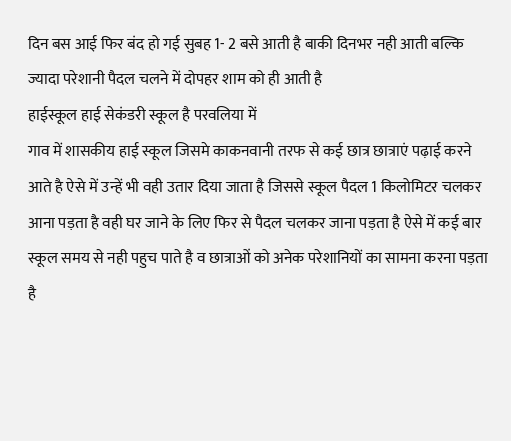दिन बस आई फिर बंद हो गई सुबह 1- 2 बसे आती है बाकी दिनभर नही आती बल्कि ज्यादा परेशानी पैदल चलने में दोपहर शाम को ही आती है
हाईस्कूल हाई सेकंडरी स्कूल है परवलिया में
गाव में शासकीय हाई स्कूल जिसमे काकनवानी तरफ से कई छात्र छात्राएं पढ़ाई करने आते है ऐसे में उन्हें भी वही उतार दिया जाता है जिससे स्कूल पैदल 1 किलोमिटर चलकर आना पड़ता है वही घर जाने के लिए फिर से पैदल चलकर जाना पड़ता है ऐसे में कई बार स्कूल समय से नही पहुच पाते है व छात्राओं को अनेक परेशानियों का सामना करना पड़ता है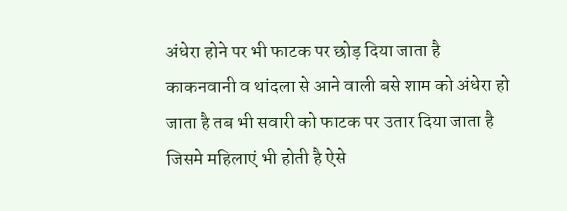अंधेरा होने पर भी फाटक पर छोड़ दिया जाता है
काकनवानी व थांदला से आने वाली बसे शाम को अंधेरा हो जाता है तब भी सवारी को फाटक पर उतार दिया जाता है जिसमे महिलाएं भी होती है ऐसे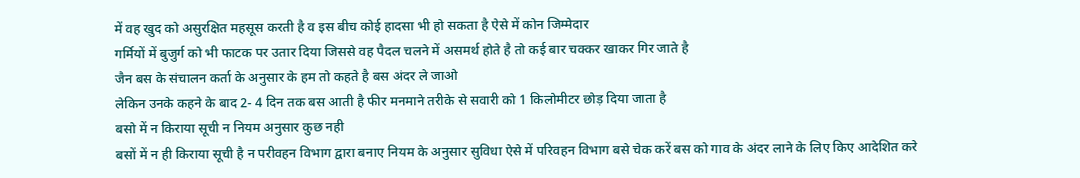में वह खुद को असुरक्षित महसूस करती है व इस बीच कोई हादसा भी हो सकता है ऐसे में कोन जिम्मेदार
गर्मियों में बुजुर्ग को भी फाटक पर उतार दिया जिससे वह पैदल चलने में असमर्थ होते है तो कई बार चक्कर खाकर गिर जाते है
जैन बस के संचालन कर्ता के अनुसार के हम तो कहते है बस अंदर ले जाओ
लेकिन उनके कहने के बाद 2- 4 दिन तक बस आती है फीर मनमाने तरीके से सवारी को 1 किलोमीटर छोड़ दिया जाता है
बसो में न किराया सूची न नियम अनुसार कुछ नही
बसों में न ही किराया सूची है न परीवहन विभाग द्वारा बनाए नियम के अनुसार सुविधा ऐसे में परिवहन विभाग बसे चेक करें बस को गाव के अंदर लाने के लिए किए आदेशित करे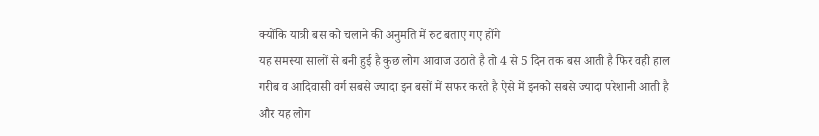क्योंकि यात्री बस को चलाने की अनुमति में रुट बताए गए होंगे
यह समस्या सालों से बनी हुई है कुछ लोग आवाज उठाते है तो 4 से 5 दिन तक बस आती है फिर वही हाल
गरीब व आदिवासी वर्ग सबसे ज्यादा इन बसों में सफर करते है ऐसे में इनको सबसे ज्यादा परेशानी आती है और यह लोग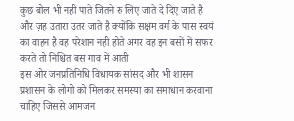कुछ बोल भी नही पाते जितने रु लिए जाते दे दिए जाते है और ज़ह उतारा उतर जाते है क्योंकि सक्षम वर्ग के पास स्वयं का वाहन है वह परेशान नही होते अगर वह इन बसों में सफर करते तो निश्चित बस गाव में आती
इस ओर जनप्रतिनिधि विधायक सांसद और भी शासन प्रशासन के लोगो को मिलकर समस्या का समाधान करवाना चाहिए जिससे आमजन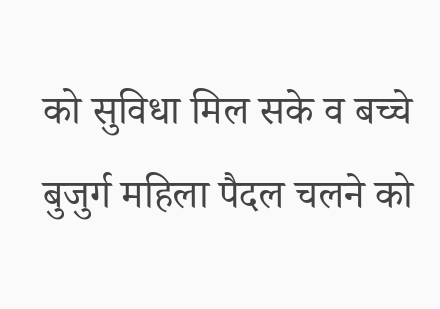को सुविधा मिल सके व बच्चे बुजुर्ग महिला पैदल चलने को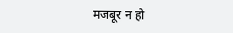मजबूर न हो